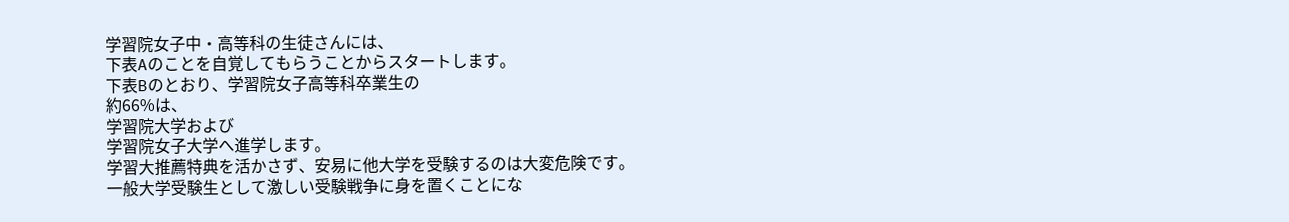学習院女子中・高等科の生徒さんには、
下表Aのことを自覚してもらうことからスタートします。
下表Bのとおり、学習院女子高等科卒業生の
約66%は、
学習院大学および
学習院女子大学へ進学します。
学習大推薦特典を活かさず、安易に他大学を受験するのは大変危険です。
一般大学受験生として激しい受験戦争に身を置くことにな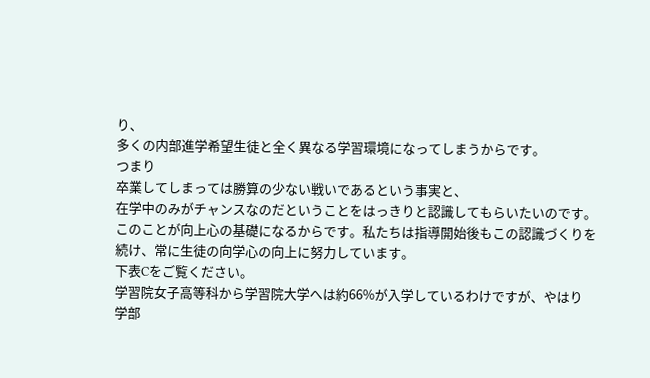り、
多くの内部進学希望生徒と全く異なる学習環境になってしまうからです。
つまり
卒業してしまっては勝算の少ない戦いであるという事実と、
在学中のみがチャンスなのだということをはっきりと認識してもらいたいのです。このことが向上心の基礎になるからです。私たちは指導開始後もこの認識づくりを続け、常に生徒の向学心の向上に努力しています。
下表Cをご覧ください。
学習院女子高等科から学習院大学へは約66%が入学しているわけですが、やはり
学部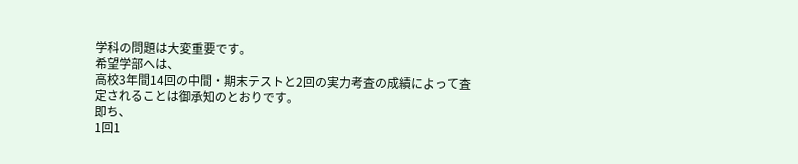学科の問題は大変重要です。
希望学部へは、
高校3年間14回の中間・期末テストと2回の実力考査の成績によって査定されることは御承知のとおりです。
即ち、
1回1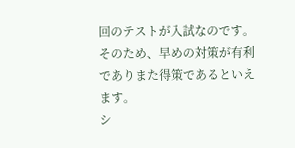回のテストが入試なのです。そのため、早めの対策が有利でありまた得策であるといえます。
シ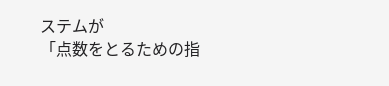ステムが
「点数をとるための指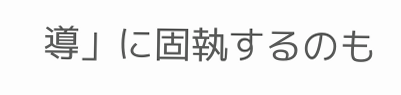導」に固執するのも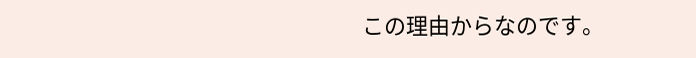この理由からなのです。